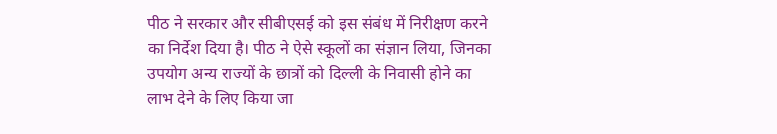पीठ ने सरकार और सीबीएसई को इस संबंध में निरीक्षण करने का निर्देश दिया है। पीठ ने ऐसे स्कूलों का संज्ञान लिया, जिनका उपयोग अन्य राज्यों के छात्रों को दिल्ली के निवासी होने का लाभ देने के लिए किया जा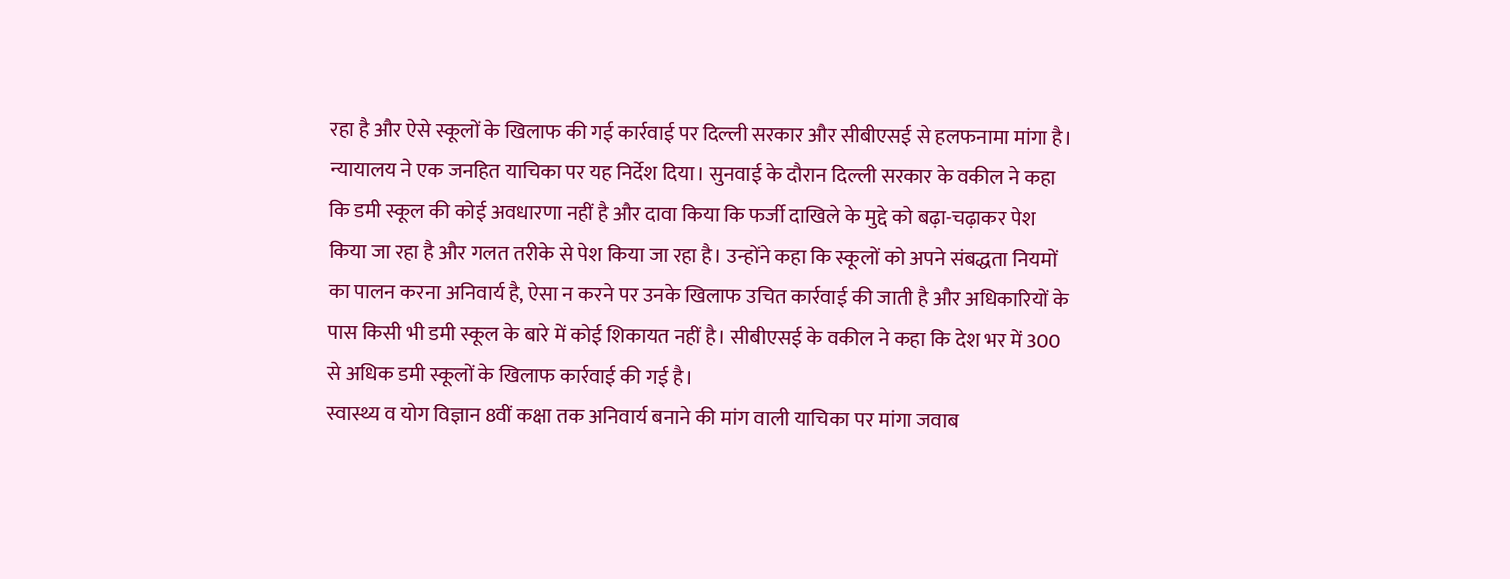रहा है और ऐसे स्कूलों के खिलाफ की गई कार्रवाई पर दिल्ली सरकार और सीबीएसई से हलफनामा मांगा है।
न्यायालय ने एक जनहित याचिका पर यह निर्देश दिया। सुनवाई के दौरान दिल्ली सरकार के वकील ने कहा कि डमी स्कूल की कोई अवधारणा नहीं है और दावा किया कि फर्जी दाखिले के मुद्दे को बढ़ा-चढ़ाकर पेश किया जा रहा है और गलत तरीके से पेश किया जा रहा है। उन्होंने कहा कि स्कूलों को अपने संबद्धता नियमों का पालन करना अनिवार्य है, ऐसा न करने पर उनके खिलाफ उचित कार्रवाई की जाती है और अधिकारियों के पास किसी भी डमी स्कूल के बारे में कोई शिकायत नहीं है। सीबीएसई के वकील ने कहा कि देश भर में 300 से अधिक डमी स्कूलों के खिलाफ कार्रवाई की गई है।
स्वास्थ्य व योग विज्ञान 8वीं कक्षा तक अनिवार्य बनाने की मांग वाली याचिका पर मांगा जवाब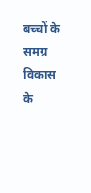बच्चों के समग्र विकास के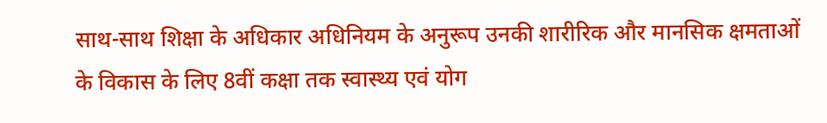साथ-साथ शिक्षा के अधिकार अधिनियम के अनुरूप उनकी शारीरिक और मानसिक क्षमताओं के विकास के लिए 8वीं कक्षा तक स्वास्थ्य एवं योग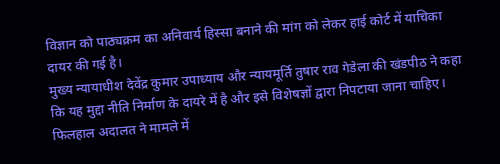विज्ञान को पाठ्यक्रम का अनिवार्य हिस्सा बनाने की मांग को लेकर हाई कोर्ट में याचिका दायर की गई है।
मुख्य न्यायाधीश देवेंद्र कुमार उपाध्याय और न्यायमूर्ति तुषार राव गेडेला की खंडपीठ ने कहा कि यह मुद्दा नीति निर्माण के दायरे में है और इसे विशेषज्ञों द्वारा निपटाया जाना चाहिए। फिलहाल अदालत ने मामले में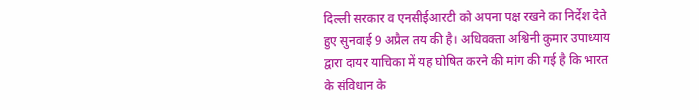दिल्ली सरकार व एनसीईआरटी को अपना पक्ष रखने का निर्देश देते हुए सुनवाई 9 अप्रैल तय की है। अधिवक्ता अश्विनी कुमार उपाध्याय द्वारा दायर याचिका में यह घोषित करने की मांग की गई है कि भारत के संविधान के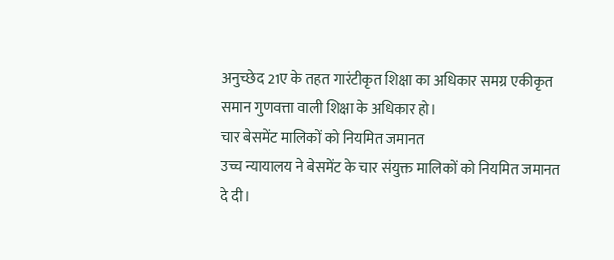अनुच्छेद 21ए के तहत गारंटीकृत शिक्षा का अधिकार समग्र एकीकृत समान गुणवत्ता वाली शिक्षा के अधिकार हो।
चार बेसमेंट मालिकों को नियमित जमानत
उच्च न्यायालय ने बेसमेंट के चार संयुक्त मालिकों को नियमित जमानत दे दी।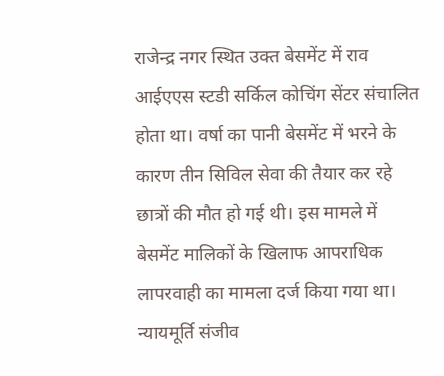राजेन्द्र नगर स्थित उक्त बेसमेंट में राव आईएएस स्टडी सर्किल कोचिंग सेंटर संचालित होता था। वर्षा का पानी बेसमेंट में भरने के कारण तीन सिविल सेवा की तैयार कर रहे छात्रों की मौत हो गई थी। इस मामले में बेसमेंट मालिकों के खिलाफ आपराधिक लापरवाही का मामला दर्ज किया गया था। न्यायमूर्ति संजीव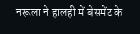नरूला ने हालही में बेसमेंट के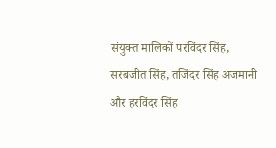संयुक्त मालिकों परविंदर सिंह, सरबजीत सिंह, तजिंदर सिंह अजमानी और हरविंदर सिंह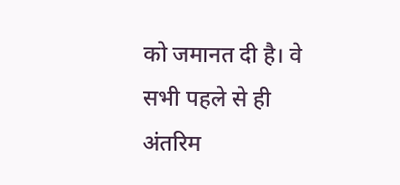को जमानत दी है। वे सभी पहले से ही अंतरिम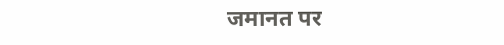जमानत पर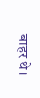बाहर थे।